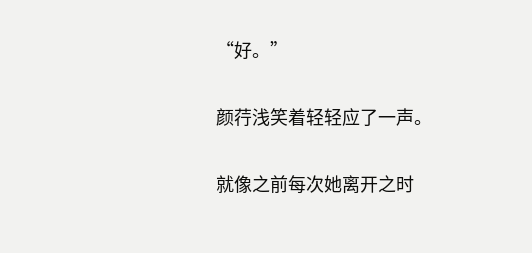“好。”

颜荇浅笑着轻轻应了一声。

就像之前每次她离开之时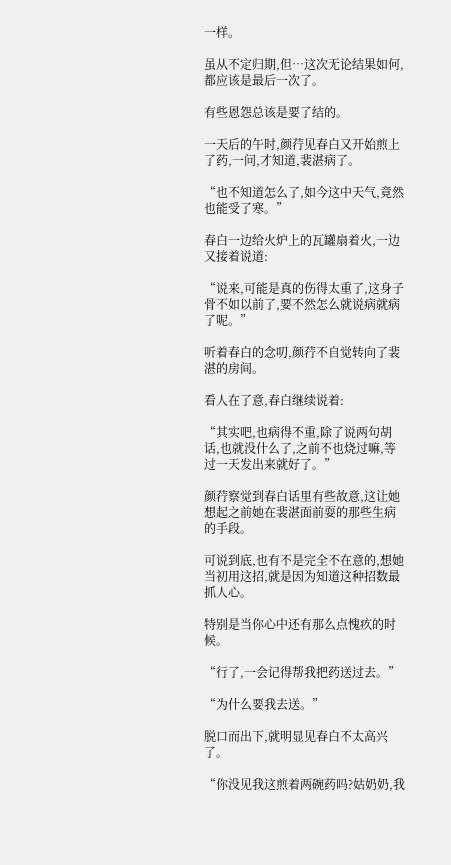一样。

虽从不定归期,但…这次无论结果如何,都应该是最后一次了。

有些恩怨总该是要了结的。

一天后的午时,颜荇见春白又开始煎上了药,一问,才知道,裴湛病了。

“也不知道怎么了,如今这中天气,竟然也能受了寒。”

春白一边给火炉上的瓦罐扇着火,一边又接着说道:

“说来,可能是真的伤得太重了,这身子骨不如以前了,要不然怎么就说病就病了呢。”

听着春白的念叨,颜荇不自觉转向了裴湛的房间。

看人在了意,春白继续说着:

“其实吧,也病得不重,除了说两句胡话,也就没什么了,之前不也烧过嘛,等过一天发出来就好了。”

颜荇察觉到春白话里有些故意,这让她想起之前她在裴湛面前耍的那些生病的手段。

可说到底,也有不是完全不在意的,想她当初用这招,就是因为知道这种招数最抓人心。

特别是当你心中还有那么点愧疚的时候。

“行了,一会记得帮我把药送过去。”

“为什么要我去送。”

脱口而出下,就明显见春白不太高兴了。

“你没见我这煎着两碗药吗?姑奶奶,我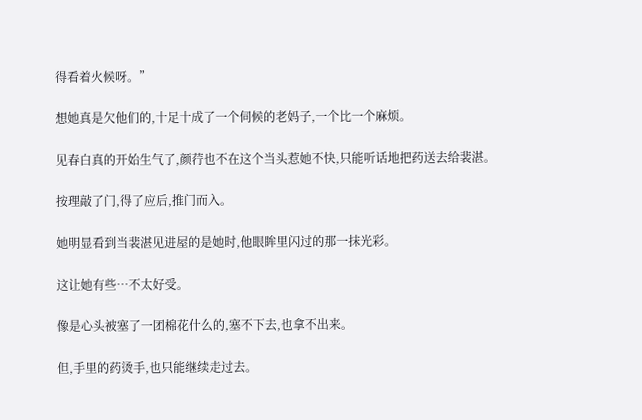得看着火候呀。”

想她真是欠他们的,十足十成了一个伺候的老妈子,一个比一个麻烦。

见春白真的开始生气了,颜荇也不在这个当头惹她不快,只能听话地把药送去给裴湛。

按理敲了门,得了应后,推门而入。

她明显看到当裴湛见进屋的是她时,他眼眸里闪过的那一抹光彩。

这让她有些…不太好受。

像是心头被塞了一团棉花什么的,塞不下去,也拿不出来。

但,手里的药烫手,也只能继续走过去。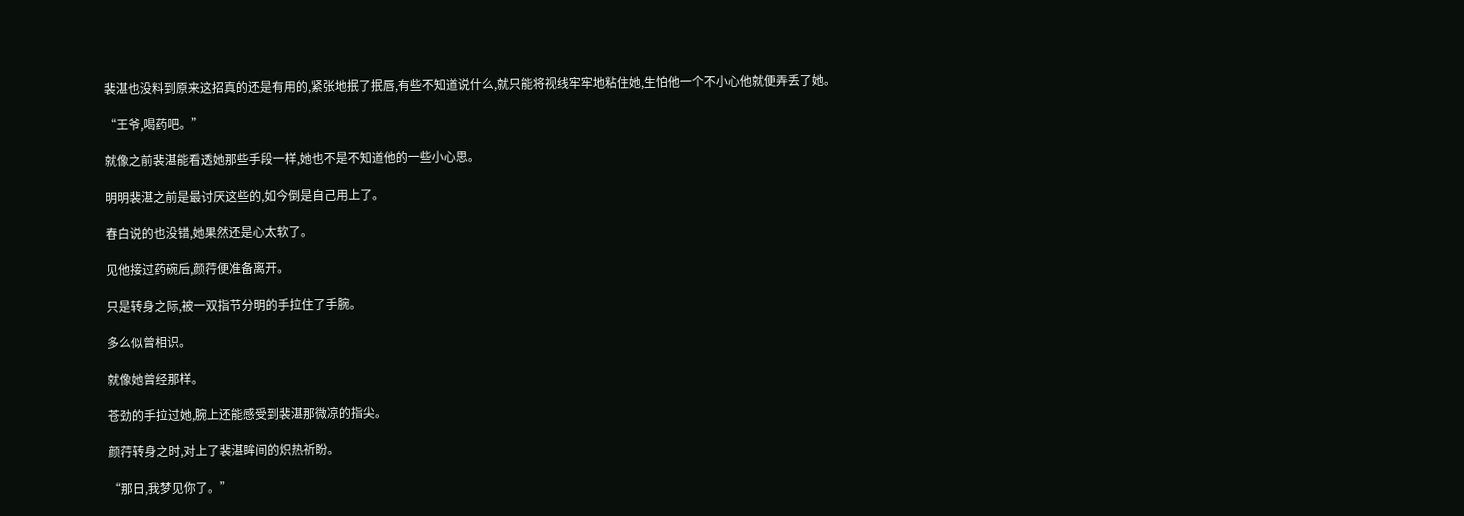裴湛也没料到原来这招真的还是有用的,紧张地抿了抿唇,有些不知道说什么,就只能将视线牢牢地粘住她,生怕他一个不小心他就便弄丢了她。

“王爷,喝药吧。”

就像之前裴湛能看透她那些手段一样,她也不是不知道他的一些小心思。

明明裴湛之前是最讨厌这些的,如今倒是自己用上了。

春白说的也没错,她果然还是心太软了。

见他接过药碗后,颜荇便准备离开。

只是转身之际,被一双指节分明的手拉住了手腕。

多么似曾相识。

就像她曾经那样。

苍劲的手拉过她,腕上还能感受到裴湛那微凉的指尖。

颜荇转身之时,对上了裴湛眸间的炽热祈盼。

“那日,我梦见你了。”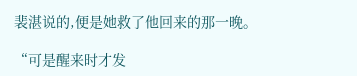裴湛说的,便是她救了他回来的那一晚。

“可是醒来时才发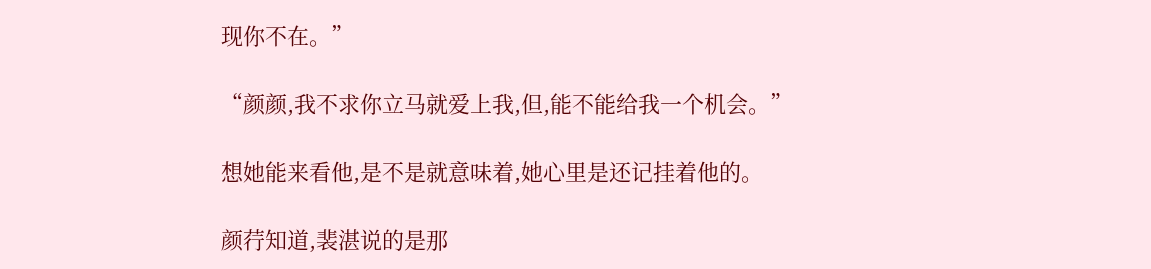现你不在。”

“颜颜,我不求你立马就爱上我,但,能不能给我一个机会。”

想她能来看他,是不是就意味着,她心里是还记挂着他的。

颜荇知道,裴湛说的是那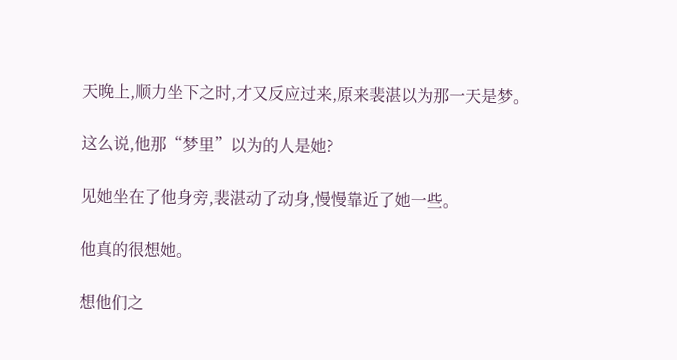天晚上,顺力坐下之时,才又反应过来,原来裴湛以为那一天是梦。

这么说,他那“梦里”以为的人是她?

见她坐在了他身旁,裴湛动了动身,慢慢靠近了她一些。

他真的很想她。

想他们之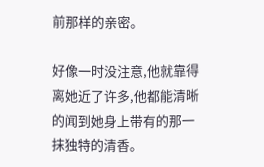前那样的亲密。

好像一时没注意,他就靠得离她近了许多,他都能清晰的闻到她身上带有的那一抹独特的清香。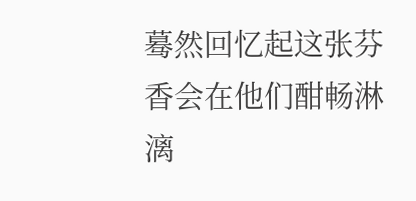蓦然回忆起这张芬香会在他们酣畅淋漓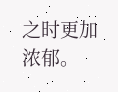之时更加浓郁。